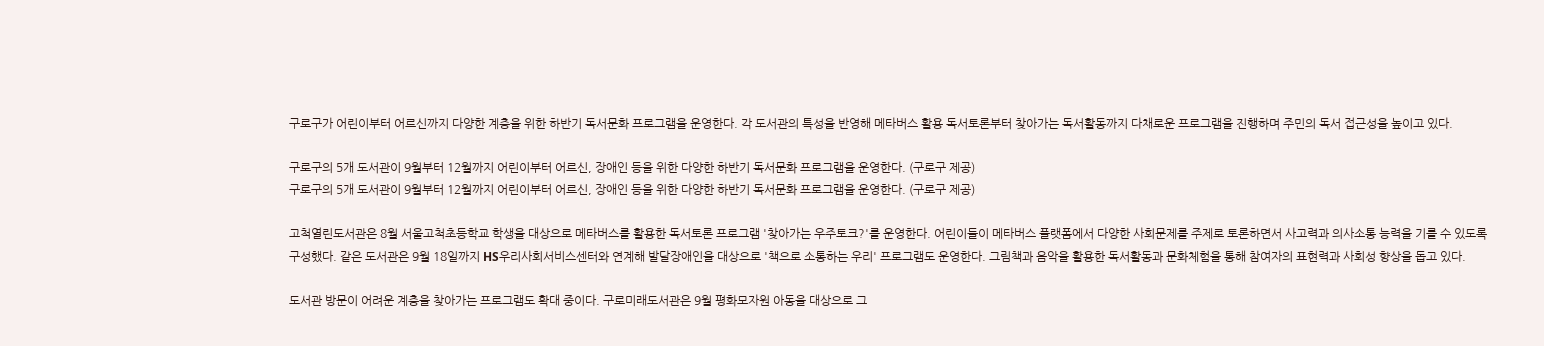구로구가 어린이부터 어르신까지 다양한 계층을 위한 하반기 독서문화 프로그램을 운영한다. 각 도서관의 특성을 반영해 메타버스 활용 독서토론부터 찾아가는 독서활동까지 다채로운 프로그램을 진행하며 주민의 독서 접근성을 높이고 있다.

구로구의 5개 도서관이 9월부터 12월까지 어린이부터 어르신, 장애인 등을 위한 다양한 하반기 독서문화 프로그램을 운영한다. (구로구 제공)
구로구의 5개 도서관이 9월부터 12월까지 어린이부터 어르신, 장애인 등을 위한 다양한 하반기 독서문화 프로그램을 운영한다. (구로구 제공)

고척열린도서관은 8월 서울고척초등학교 학생을 대상으로 메타버스를 활용한 독서토론 프로그램 '찾아가는 우주토크?'를 운영한다. 어린이들이 메타버스 플랫폼에서 다양한 사회문제를 주제로 토론하면서 사고력과 의사소통 능력을 기를 수 있도록 구성했다. 같은 도서관은 9월 18일까지 HS우리사회서비스센터와 연계해 발달장애인을 대상으로 '책으로 소통하는 우리' 프로그램도 운영한다. 그림책과 음악을 활용한 독서활동과 문화체험을 통해 참여자의 표현력과 사회성 향상을 돕고 있다.

도서관 방문이 어려운 계층을 찾아가는 프로그램도 확대 중이다. 구로미래도서관은 9월 평화모자원 아동을 대상으로 그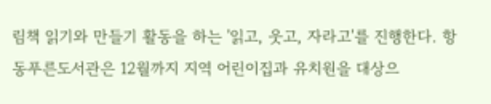림책 읽기와 만들기 활동을 하는 '읽고, 웃고, 자라고'를 진행한다. 항동푸른도서관은 12월까지 지역 어린이집과 유치원을 대상으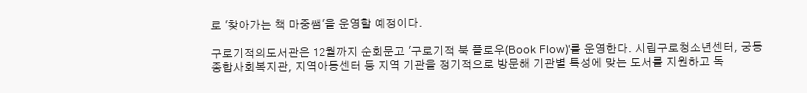로 '찾아가는 책 마중쌤'을 운영할 예정이다.

구로기적의도서관은 12월까지 순회문고 '구로기적 북 플로우(Book Flow)'를 운영한다. 시립구로청소년센터, 궁동종합사회복지관, 지역아동센터 등 지역 기관을 정기적으로 방문해 기관별 특성에 맞는 도서를 지원하고 독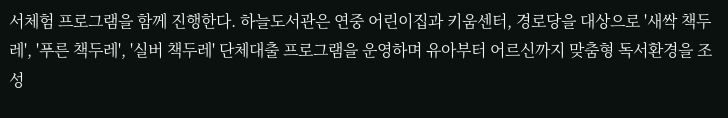서체험 프로그램을 함께 진행한다. 하늘도서관은 연중 어린이집과 키움센터, 경로당을 대상으로 '새싹 책두레', '푸른 책두레', '실버 책두레' 단체대출 프로그램을 운영하며 유아부터 어르신까지 맞춤형 독서환경을 조성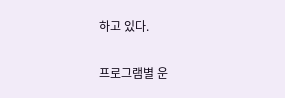하고 있다.

프로그램별 운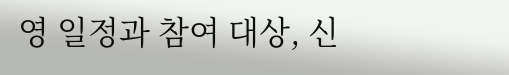영 일정과 참여 대상, 신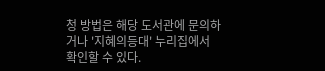청 방법은 해당 도서관에 문의하거나 '지혜의등대' 누리집에서 확인할 수 있다.